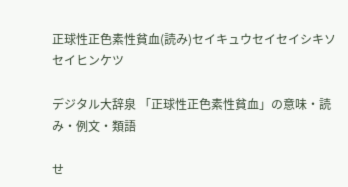正球性正色素性貧血(読み)セイキュウセイセイシキソセイヒンケツ

デジタル大辞泉 「正球性正色素性貧血」の意味・読み・例文・類語

せ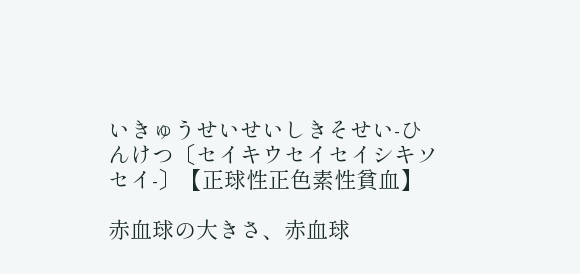いきゅうせいせいしきそせい‐ひんけつ〔セイキウセイセイシキソセイ‐〕【正球性正色素性貧血】

赤血球の大きさ、赤血球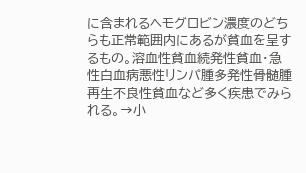に含まれるヘモグロビン濃度のどちらも正常範囲内にあるが貧血を呈するもの。溶血性貧血続発性貧血・急性白血病悪性リンパ腫多発性骨髄腫再生不良性貧血など多く疾患でみられる。→小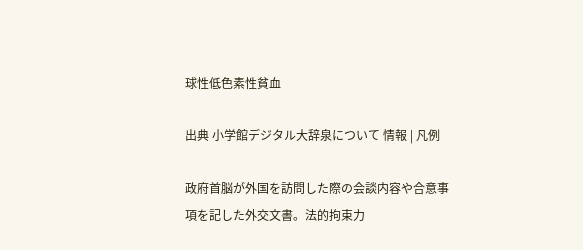球性低色素性貧血

出典 小学館デジタル大辞泉について 情報 | 凡例

政府首脳が外国を訪問した際の会談内容や合意事項を記した外交文書。法的拘束力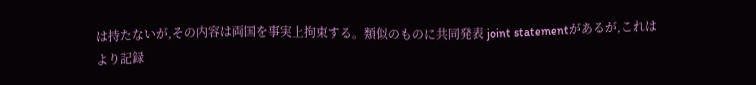は持たないが,その内容は両国を事実上拘束する。類似のものに共同発表 joint statementがあるが,これはより記録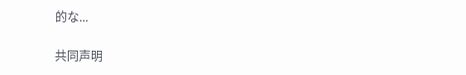的な...

共同声明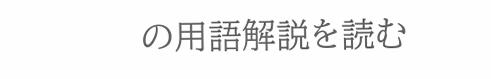の用語解説を読む